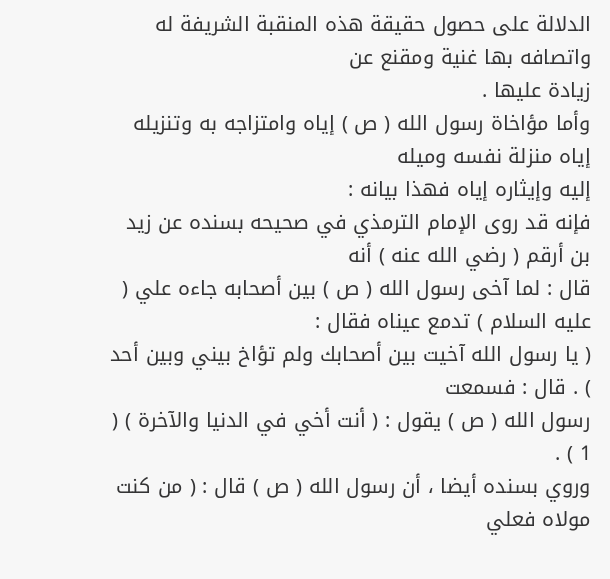الدلالة على حصول حقيقة هذه المنقبة الشريفة له واتصافه بها غنية ومقنع عن
زيادة عليها .
وأما مؤاخاة رسول الله ( ص ) إياه وامتزاجه به وتنزيله إياه منزلة نفسه وميله
إليه وإيثاره إياه فهذا بيانه :
فإنه قد روى الإمام الترمذي في صحيحه بسنده عن زيد بن أرقم ( رضي الله عنه ) أنه
قال : لما آخى رسول الله ( ص ) بين أصحابه جاءه علي ( عليه السلام ) تدمع عيناه فقال :
( يا رسول الله آخيت بين أصحابك ولم تؤاخ بيني وبين أحد ) . قال : فسمعت
رسول الله ( ص ) يقول : ( أنت أخي في الدنيا والآخرة ) ( 1 ) .
وروي بسنده أيضا ، أن رسول الله ( ص ) قال : ( من كنت مولاه فعلي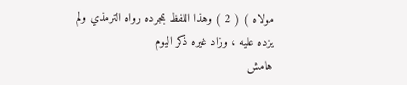مولاه ) ( 2 ) وهذا اللفظ بمجرده رواه الترمذي ولم يزده عليه ، وزاد غيره ذكر اليوم
هامش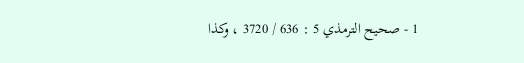1 - صحيح الترمذي 5 : 636 / 3720 ، وكذا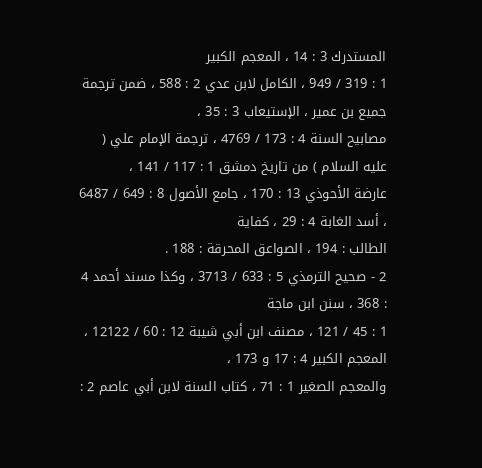المستدرك 3 : 14 ، المعجم الكبير
1 : 319 / 949 ، الكامل لابن عدي 2 : 588 ، ضمن ترجمة جميع بن عمير ، الإستيعاب 3 : 35 ،
مصابيح السنة 4 : 173 / 4769 ، ترجمة الإمام علي ( عليه السلام ) من تاريخ دمشق 1 : 117 / 141 ،
عارضة الأحوذي 13 : 170 ، جامع الأصول 8 : 649 / 6487 ، أسد الغابة 4 : 29 ، كفاية
الطالب : 194 ، الصواعق المحرقة : 188 .
2 - صحيح الترمذي 5 : 633 / 3713 ، وكذا مسند أحمد 4 : 368 ، سنن ابن ماجة
1 : 45 / 121 ، مصنف ابن أبي شيبة 12 : 60 / 12122 ، المعجم الكبير 4 : 17 و 173 ،
والمعجم الصغير 1 : 71 ، كتاب السنة لابن أبي عاصم 2 :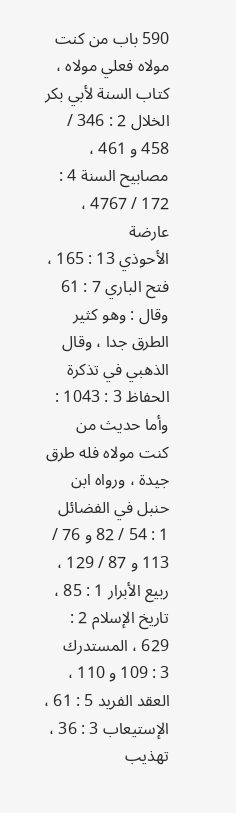590 باب من كنت مولاه فعلي مولاه ،
كتاب السنة لأبي بكر الخلال 2 : 346 / 458 و 461 ، مصابيح السنة 4 : 172 / 4767 ، عارضة
الأحوذي 13 : 165 ، فتح الباري 7 : 61 وقال : وهو كثير الطرق جدا ، وقال الذهبي في تذكرة
الحفاظ 3 : 1043 : وأما حديث من كنت مولاه فله طرق جيدة ، ورواه ابن حنبل في الفضائل
1 : 54 / 82 و 76 / 113 و 87 / 129 ، ربيع الأبرار 1 : 85 ، تاريخ الإسلام 2 : 629 ، المستدرك
3 : 109 و 110 ، العقد الفريد 5 : 61 ، الإستيعاب 3 : 36 ، تهذيب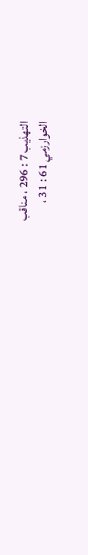التهذيب 7 : 296 ، مناقب
الخوارزمي 61 : 31 ،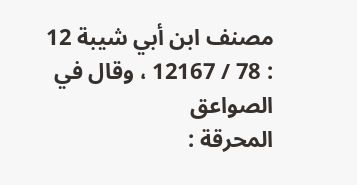مصنف ابن أبي شيبة 12 : 78 / 12167 ، وقال في الصواعق
المحرقة :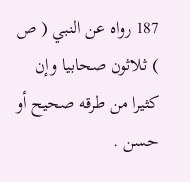187 رواه عن النبي ( ص ) ثلاثون صحابيا وإن كثيرا من طرقه صحيح أو حسن .